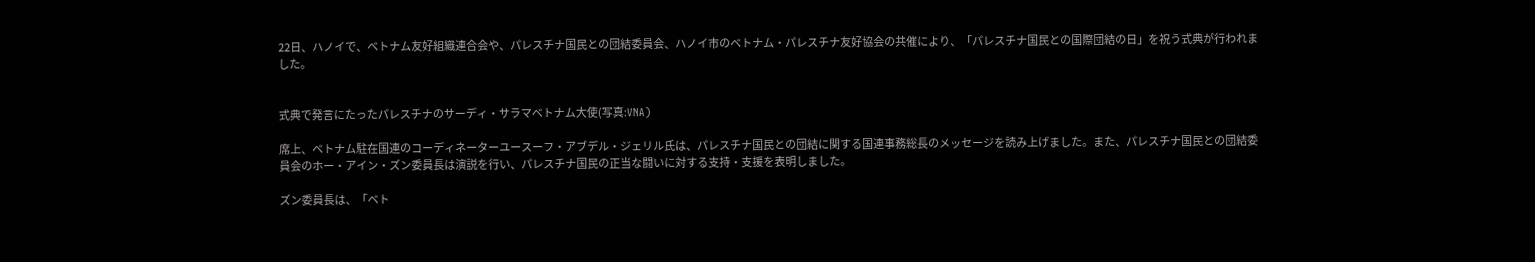22日、ハノイで、ベトナム友好組織連合会や、パレスチナ国民との団結委員会、ハノイ市のベトナム・パレスチナ友好協会の共催により、「パレスチナ国民との国際団結の日」を祝う式典が行われました。


式典で発言にたったパレスチナのサーディ・サラマベトナム大使(写真:VNA)

席上、ベトナム駐在国連のコーディネーターユースーフ・アブデル・ジェリル氏は、パレスチナ国民との団結に関する国連事務総長のメッセージを読み上げました。また、パレスチナ国民との団結委員会のホー・アイン・ズン委員長は演説を行い、パレスチナ国民の正当な闘いに対する支持・支援を表明しました。

ズン委員長は、「ベト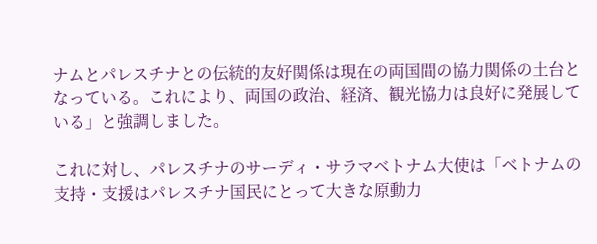ナムとパレスチナとの伝統的友好関係は現在の両国間の協力関係の土台となっている。これにより、両国の政治、経済、観光協力は良好に発展している」と強調しました。

これに対し、パレスチナのサーディ・サラマベトナム大使は「ベトナムの支持・支援はパレスチナ国民にとって大きな原動力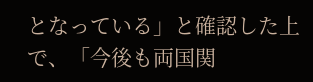となっている」と確認した上で、「今後も両国関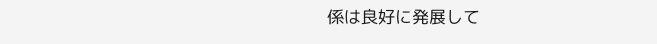係は良好に発展して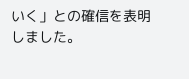いく」との確信を表明しました。